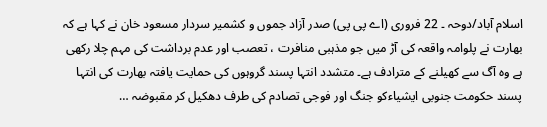اسلام آباد/دوحہ ۔ 22 فروری (اے پی پی) صدر آزاد جموں و کشمیر سردار مسعود خان نے کہا ہے کہ بھارت نے پلوامہ واقعہ کی آڑ میں جو مذہبی منافرت ، تعصب اور عدم برداشت کی مہم چلا رکھی ہے وہ آگ سے کھیلنے کے مترادف ہے۔ متشدد انتہا پسند گروہوں کی حمایت یافتہ بھارت کی انتہا پسند حکومت جنوبی ایشیاءکو جنگ اور فوجی تصادم کی طرف دھکیل کر مقبوضہ …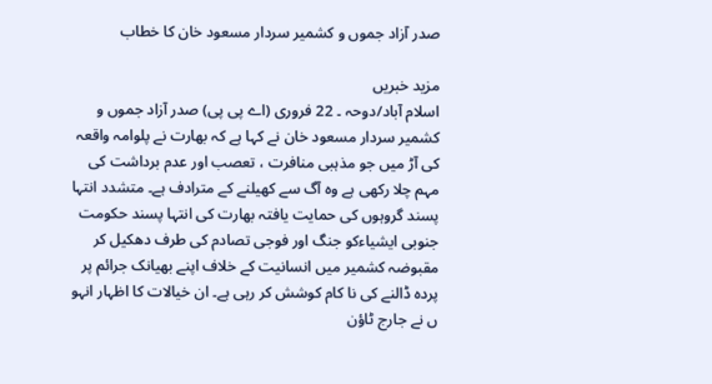صدر آزاد جموں و کشمیر سردار مسعود خان کا خطاب

مزید خبریں
اسلام آباد/دوحہ ۔ 22 فروری (اے پی پی) صدر آزاد جموں و کشمیر سردار مسعود خان نے کہا ہے کہ بھارت نے پلوامہ واقعہ کی آڑ میں جو مذہبی منافرت ، تعصب اور عدم برداشت کی مہم چلا رکھی ہے وہ آگ سے کھیلنے کے مترادف ہے۔ متشدد انتہا پسند گروہوں کی حمایت یافتہ بھارت کی انتہا پسند حکومت جنوبی ایشیاءکو جنگ اور فوجی تصادم کی طرف دھکیل کر مقبوضہ کشمیر میں انسانیت کے خلاف اپنے بھیانک جرائم پر پردہ ڈالنے کی نا کام کوشش کر رہی ہے۔ ان خیالات کا اظہار انہو ں نے جارج ٹاؤن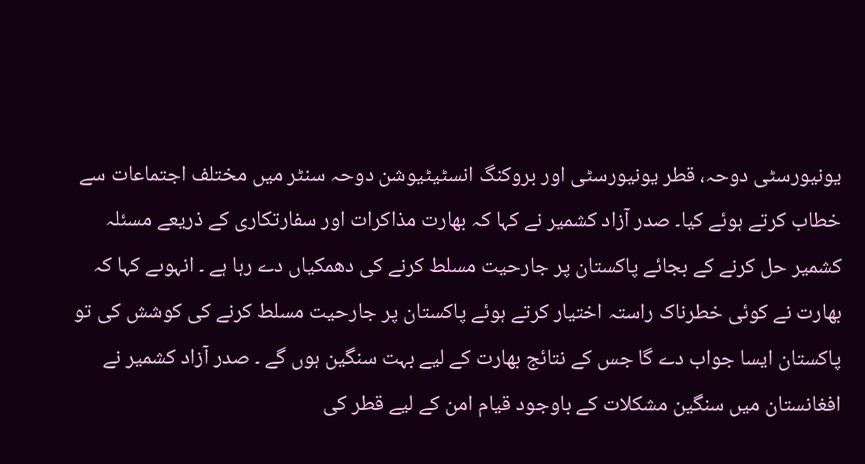یونیورسٹی دوحہ، قطر یونیورسٹی اور بروکنگ انسٹیٹیوشن دوحہ سنٹر میں مختلف اجتماعات سے خطاب کرتے ہوئے کیا۔ صدر آزاد کشمیر نے کہا کہ بھارت مذاکرات اور سفارتکاری کے ذریعے مسئلہ کشمیر حل کرنے کے بجائے پاکستان پر جارحیت مسلط کرنے کی دھمکیاں دے رہا ہے ۔ انہوںے کہا کہ بھارت نے کوئی خطرناک راستہ اختیار کرتے ہوئے پاکستان پر جارحیت مسلط کرنے کی کوشش کی تو پاکستان ایسا جواب دے گا جس کے نتائج بھارت کے لیے بہت سنگین ہوں گے ۔ صدر آزاد کشمیر نے افغانستان میں سنگین مشکلات کے باوجود قیام امن کے لیے قطر کی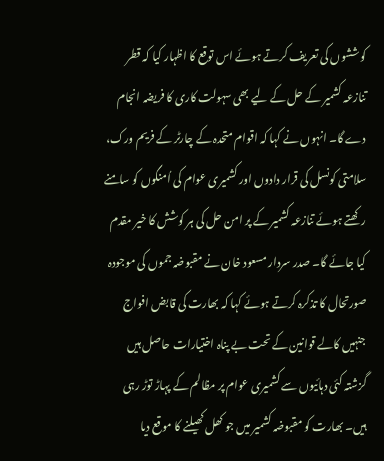کوششوں کی تعریف کرتے ہوئے اس توقع کا اظہار کیا کہ قطر تنازعہ کشمیر کے حل کے لیے بھی سہولت کاری کا فریضہ انجام دے گا۔ انہوں نے کہا کہ اقوام متحدہ کے چارٹر کے فریم ورک، سلامتی کونسل کی قرار دادوں اور کشمیری عوام کی اُمنگوں کو سامنے رکھتے ہوئے تنازعہ کشمیر کے پر امن حل کی ہر کوشش کا خیر مقدم کیا جائے گا۔ صدر سردار مسعود خان نے مقبوضہ جموں کی موجودہ صورتحال کا تذکرہ کرتے ہوئے کہا کہ بھارت کی قابض افواج جنہیں کالے قوانین کے تحت بے پناہ اختیارات حاصل ہیں گزشتہ کئی دہائیوں سے کشمیری عوام پر مظالم کے پہاڑ توڑ رہی ہیں۔ بھارت کو مقبوضہ کشمیر میں جو کھل کھیلنے کا موقع دیا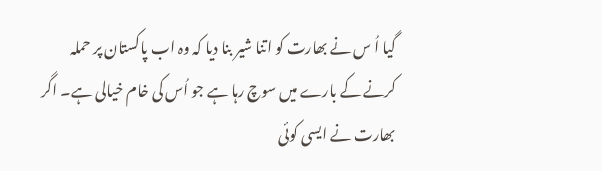گیا اُ س نے بھارت کو اتنا شیر بنا دیا کہ وہ اب پاکستان پر حملہ کرنے کے بارے میں سوچ رہا ہے جو اُس کی خام خیالی ہے۔ اگر بھارت نے ایسی کوئی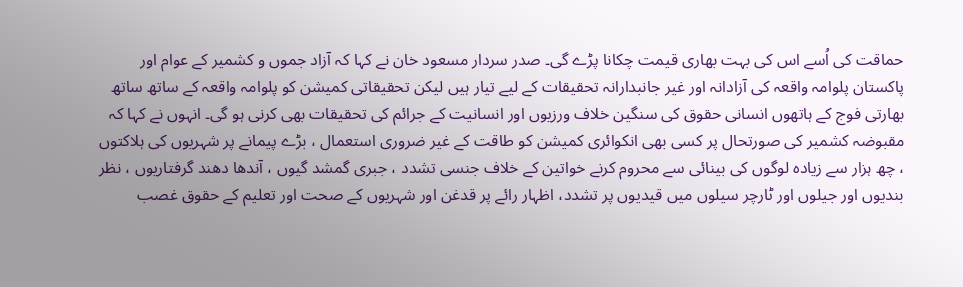حماقت کی اُسے اس کی بہت بھاری قیمت چکانا پڑے گی۔ صدر سردار مسعود خان نے کہا کہ آزاد جموں و کشمیر کے عوام اور پاکستان پلوامہ واقعہ کی آزادانہ اور غیر جانبدارانہ تحقیقات کے لیے تیار ہیں لیکن تحقیقاتی کمیشن کو پلوامہ واقعہ کے ساتھ ساتھ بھارتی فوج کے ہاتھوں انسانی حقوق کی سنگین خلاف ورزیوں اور انسانیت کے جرائم کی تحقیقات بھی کرنی ہو گی۔ انہوں نے کہا کہ مقبوضہ کشمیر کی صورتحال پر کسی بھی انکوائری کمیشن کو طاقت کے غیر ضروری استعمال ، بڑے پیمانے پر شہریوں کی ہلاکتوں ، چھ ہزار سے زیادہ لوگوں کی بینائی سے محروم کرنے خواتین کے خلاف جنسی تشدد ، جبری گمشد گیوں ، آندھا دھند گرفتاریوں ، نظر بندیوں اور جیلوں اور ٹارچر سیلوں میں قیدیوں پر تشدد، اظہار رائے پر قدغن اور شہریوں کے صحت اور تعلیم کے حقوق غصب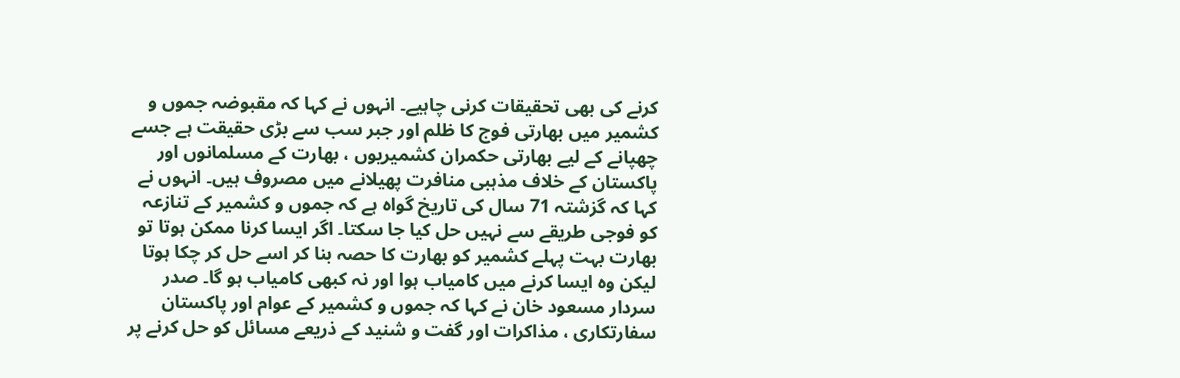کرنے کی بھی تحقیقات کرنی چاہیے۔ انہوں نے کہا کہ مقبوضہ جموں و کشمیر میں بھارتی فوج کا ظلم اور جبر سب سے بڑی حقیقت ہے جسے چھپانے کے لیے بھارتی حکمران کشمیریوں ، بھارت کے مسلمانوں اور پاکستان کے خلاف مذہبی منافرت پھیلانے میں مصروف ہیں۔ انہوں نے کہا کہ گزشتہ 71 سال کی تاریخ گواہ ہے کہ جموں و کشمیر کے تنازعہ کو فوجی طریقے سے نہیں حل کیا جا سکتا۔ اگر ایسا کرنا ممکن ہوتا تو بھارت بہت پہلے کشمیر کو بھارت کا حصہ بنا کر اسے حل کر چکا ہوتا لیکن وہ ایسا کرنے میں کامیاب ہوا اور نہ کبھی کامیاب ہو گا۔ صدر سردار مسعود خان نے کہا کہ جموں و کشمیر کے عوام اور پاکستان سفارتکاری ، مذاکرات اور گفت و شنید کے ذریعے مسائل کو حل کرنے پر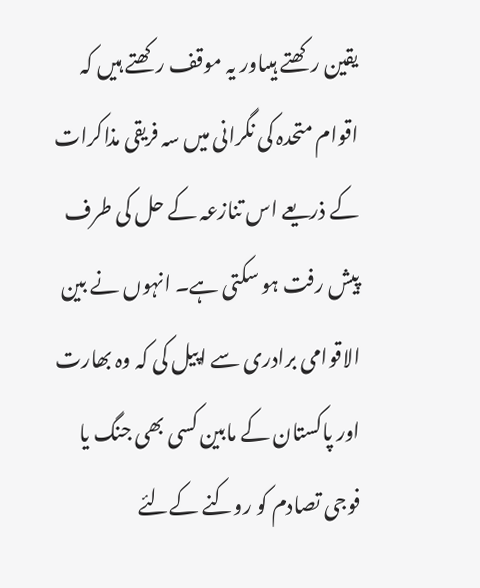یقین رکھتے ہیںاور یہ موقف رکھتے ہیں کہ اقوام متحدہ کی نگرانی میں سہ فریقی مذاکرات کے ذریعے اس تنازعہ کے حل کی طرف پیش رفت ہو سکتی ہے۔ انہوں نے بین الاقوامی برادری سے اپیل کی کہ وہ بھارت اور پاکستان کے مابین کسی بھی جنگ یا فوجی تصادم کو روکنے کےلئے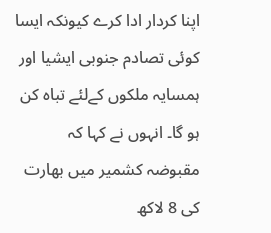اپنا کردار ادا کرے کیونکہ ایسا کوئی تصادم جنوبی ایشیا اور ہمسایہ ملکوں کےلئے تباہ کن ہو گا۔ انہوں نے کہا کہ مقبوضہ کشمیر میں بھارت کی 8 لاکھ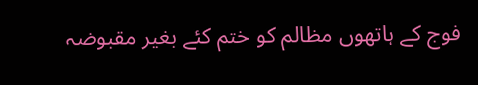فوج کے ہاتھوں مظالم کو ختم کئے بغیر مقبوضہ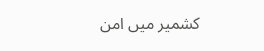کشمیر میں امن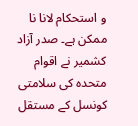و استحکام لانا نا ممکن ہے۔ صدر آزاد کشمیر نے اقوام متحدہ کی سلامتی کونسل کے مستقل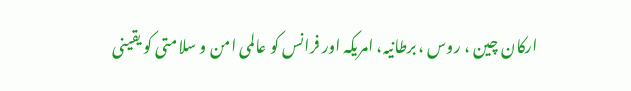ارکان چین ، روس ، برطانیہ، امریکہ اور فرانس کو عالمی امن و سلامتی کو یقینی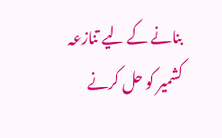بنانے کے لیے تنازعہ کشمیر کو حل کرنے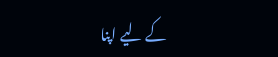کے لیے اپنا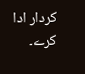کردار ادا کرے۔